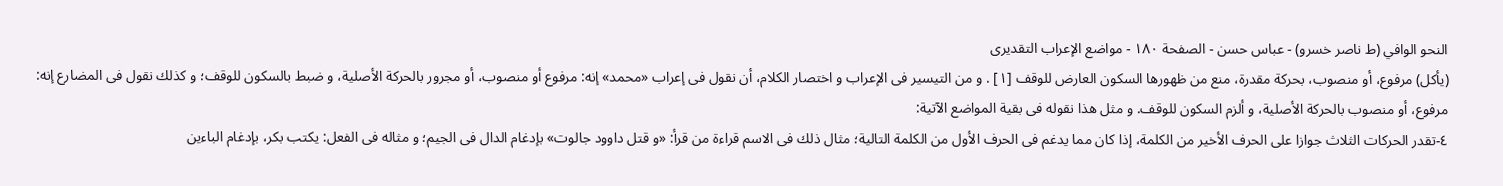النحو الوافي (ط ناصر خسرو) - عباس حسن - الصفحة ١٨٠ - مواضع الإعراب التقديرى
(يأكل) مرفوع، أو منصوب، بحركة مقدرة، منع من ظهورها السكون العارض للوقف [١] . و من التيسير فى الإعراب و اختصار الكلام، أن نقول فى إعراب «محمد» إنه: مرفوع أو منصوب، أو مجرور بالحركة الأصلية، و ضبط بالسكون للوقف؛ و كذلك نقول فى المضارع إنه: مرفوع، أو منصوب بالحركة الأصلية، و ألزم السكون للوقف. و مثل هذا نقوله فى بقية المواضع الآتية:
٤-تقدر الحركات الثلاث جوازا على الحرف الأخير من الكلمة، إذا كان مما يدغم فى الحرف الأول من الكلمة التالية؛ مثال ذلك فى الاسم قراءة من قرأ: «و قتل داوود جالوت» بإدغام الدال فى الجيم؛ و مثاله فى الفعل: يكتب بكر، بإدغام الباءين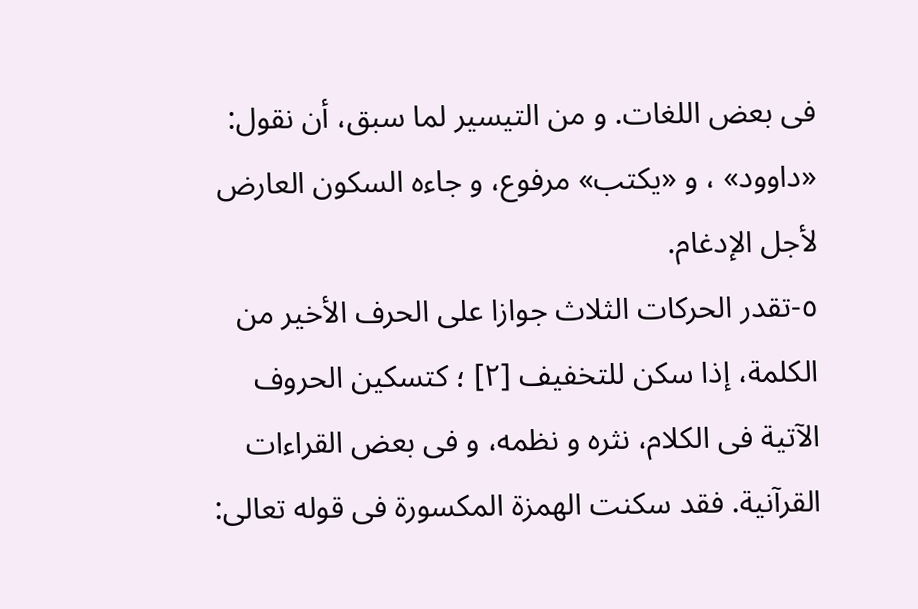فى بعض اللغات. و من التيسير لما سبق، أن نقول: «داوود» ، و «يكتب» مرفوع، و جاءه السكون العارض لأجل الإدغام.
٥-تقدر الحركات الثلاث جوازا على الحرف الأخير من الكلمة، إذا سكن للتخفيف [٢] ؛ كتسكين الحروف الآتية فى الكلام، نثره و نظمه، و فى بعض القراءات القرآنية. فقد سكنت الهمزة المكسورة فى قوله تعالى: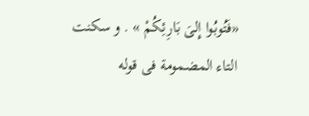«فَتُوبُوا إِلىَ بَارِئِكُمْ » . و سكنت التاء المضمومة فى قوله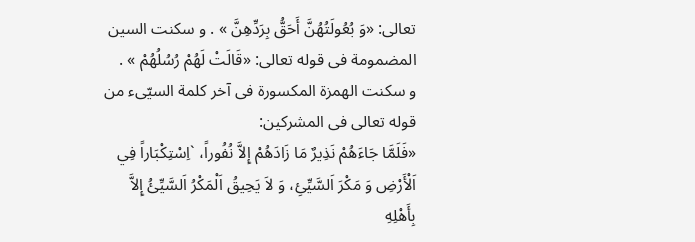تعالى: «وَ بُعُولَتُهُنَّ أَحَقُّ بِرَدِّهِنَّ » . و سكنت السين المضمومة فى قوله تعالى: «قَالَتْ لَهُمْ رُسُلُهُمْ » .
و سكنت الهمزة المكسورة فى آخر كلمة السيّىء من قوله تعالى فى المشركين:
«فَلَمَّا جَاءَهُمْ نَذِيرٌ مَا زَادَهُمْ إِلاَّ نُفُوراً، `اِسْتِكْبَاراً فِي اَلْأَرْضِ وَ مَكْرَ اَلسَّيِّئِ، وَ لاَ يَحِيقُ اَلْمَكْرُ اَلسَّيِّئُ إِلاَّ بِأَهْلِهِ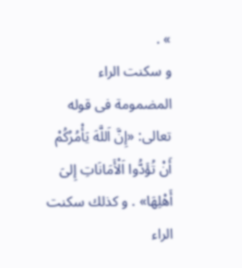» .
و سكنت الراء المضمومة فى قوله تعالى: «إِنَّ اَللَّهَ يَأْمُرُكُمْ أَنْ تُؤَدُّوا اَلْأَمَانَاتِ إِلىَ أَهْلِهَا» . و كذلك سكنت الراء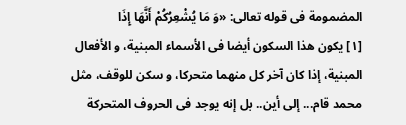المضمومة فى قوله تعالى: «وَ مَا يُشْعِرُكُمْ أَنَّهَا إِذَا
[١] يكون هذا السكون أيضا فى الأسماء المبنية، و الأفعال المبنية، إذا كان آخر كل منهما متحركا، و سكن للوقف، مثل محمد قام... إلى أين.. بل إنه يوجد فى الحروف المتحركة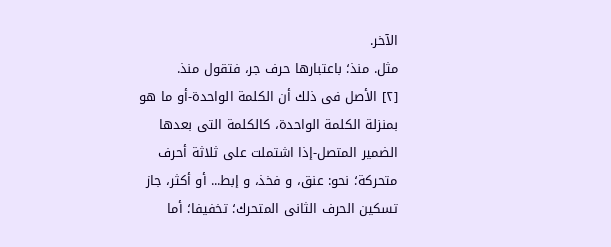الآخر.
مثل. منذ؛ باعتبارها حرف جر، فتقول منذ.
[٢] الأصل فى ذلك أن الكلمة الواحدة-أو ما هو بمنزلة الكلمة الواحدة، كالكلمة التى بعدها الضمير المتصل-إذا اشتملت على ثلاثة أحرف متحركة؛ نحو: عنق، و فخذ، و إبط... أو أكثر، جاز تسكين الحرف الثانى المتحرك؛ تخفيفا؛ أما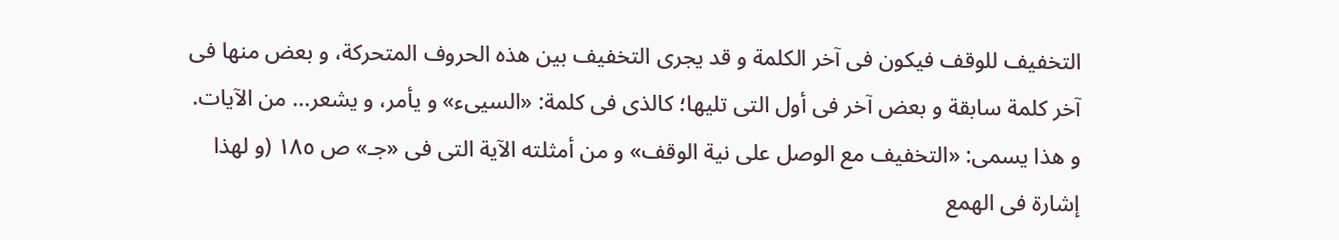التخفيف للوقف فيكون فى آخر الكلمة و قد يجرى التخفيف بين هذه الحروف المتحركة، و بعض منها فى آخر كلمة سابقة و بعض آخر فى أول التى تليها؛ كالذى فى كلمة: «السيىء» و يأمر، و يشعر... من الآيات. و هذا يسمى: «التخفيف مع الوصل على نية الوقف» و من أمثلته الآية التى فى «جـ» ص ١٨٥ (و لهذا إشارة فى الهمع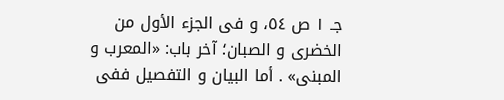جـ ١ ص ٥٤، و فى الجزء الأول من الخضرى و الصبان؛ آخر باب: «المعرب و المبنى» . أما البيان و التفصيل ففى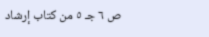ص ٦ جـ ٥ من كتاب إرشاد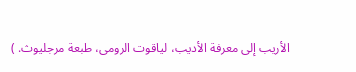الأريب إلى معرفة الأديب، لياقوت الرومى، طبعة مرجليوث. )